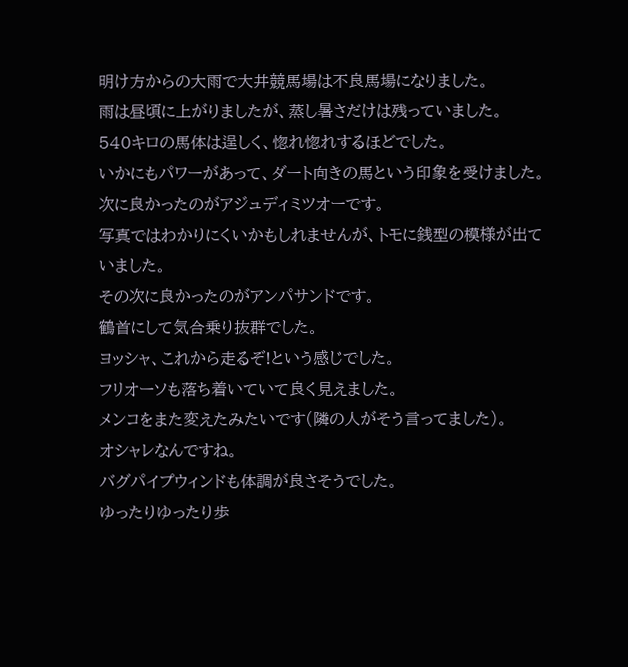明け方からの大雨で大井競馬場は不良馬場になりました。
雨は昼頃に上がりましたが、蒸し暑さだけは残っていました。
540キロの馬体は逞しく、惚れ惚れするほどでした。
いかにもパワーがあって、ダート向きの馬という印象を受けました。
次に良かったのがアジュディミツオーです。
写真ではわかりにくいかもしれませんが、トモに銭型の模様が出ていました。
その次に良かったのがアンパサンドです。
鶴首にして気合乗り抜群でした。
ヨッシャ、これから走るぞ!という感じでした。
フリオーソも落ち着いていて良く見えました。
メンコをまた変えたみたいです(隣の人がそう言ってました)。
オシャレなんですね。
バグパイプウィンドも体調が良さそうでした。
ゆったりゆったり歩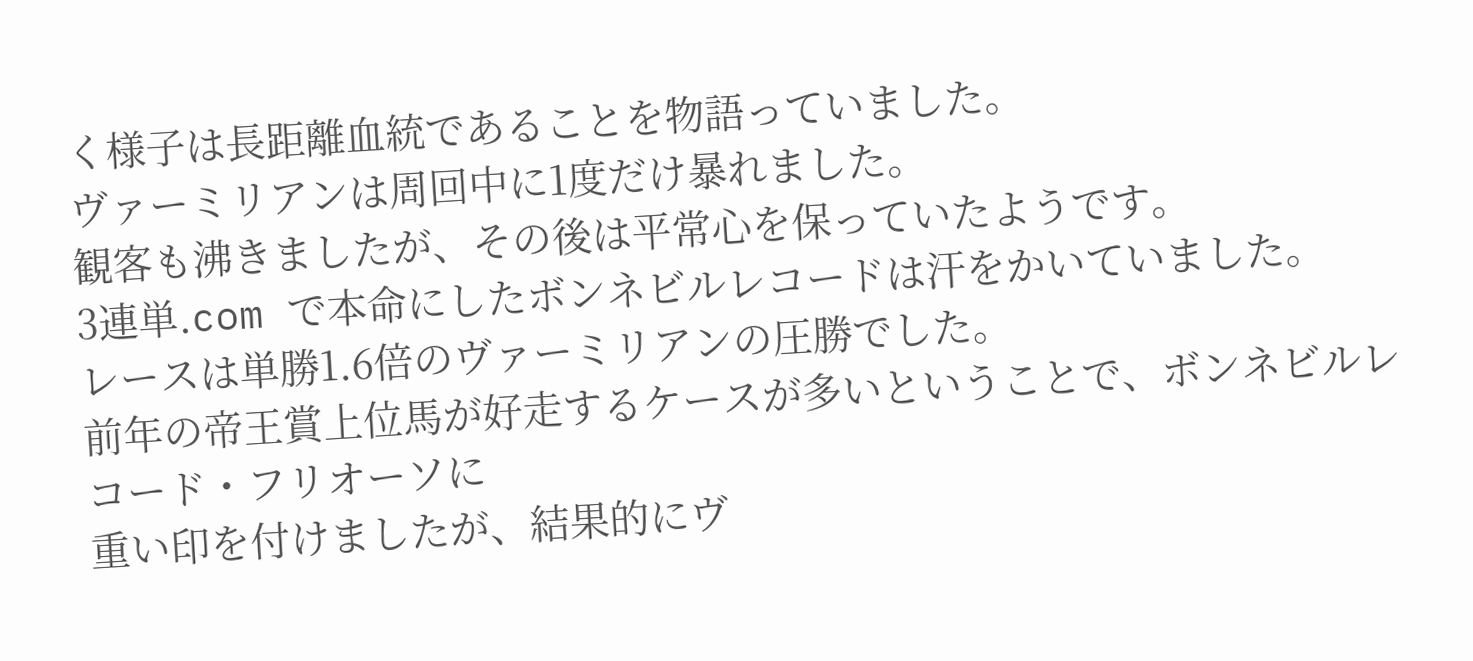く様子は長距離血統であることを物語っていました。
ヴァーミリアンは周回中に1度だけ暴れました。
観客も沸きましたが、その後は平常心を保っていたようです。
3連単.com で本命にしたボンネビルレコードは汗をかいていました。
レースは単勝1.6倍のヴァーミリアンの圧勝でした。
前年の帝王賞上位馬が好走するケースが多いということで、ボンネビルレコード・フリオーソに
重い印を付けましたが、結果的にヴ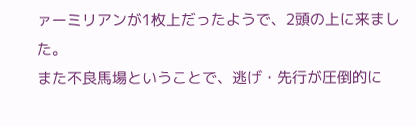ァーミリアンが1枚上だったようで、2頭の上に来ました。
また不良馬場ということで、逃げ・先行が圧倒的に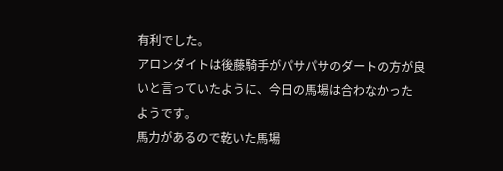有利でした。
アロンダイトは後藤騎手がパサパサのダートの方が良いと言っていたように、今日の馬場は合わなかった
ようです。
馬力があるので乾いた馬場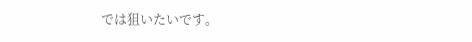では狙いたいです。